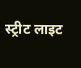स्ट्रीट लाइट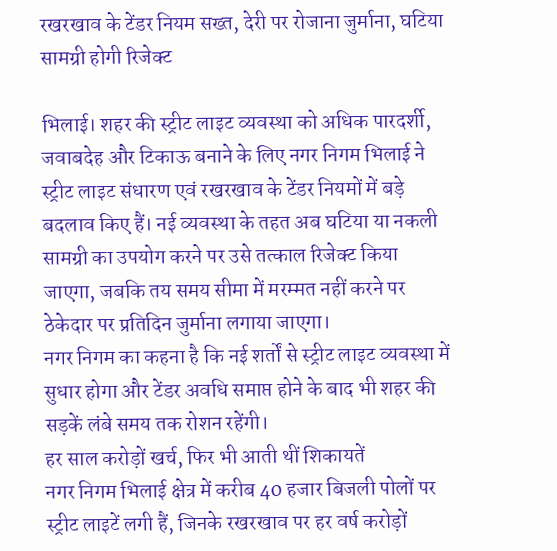रखरखाव के टेंडर नियम सख्त, देरी पर रोजाना जुर्माना, घटिया सामग्री होगी रिजेक्ट

भिलाई। शहर की स्ट्रीट लाइट व्यवस्था को अधिक पारदर्शी, जवाबदेह और टिकाऊ बनाने के लिए नगर निगम भिलाई ने स्ट्रीट लाइट संधारण एवं रखरखाव के टेंडर नियमों में बड़े बदलाव किए हैं। नई व्यवस्था के तहत अब घटिया या नकली सामग्री का उपयोग करने पर उसे तत्काल रिजेक्ट किया जाएगा, जबकि तय समय सीमा में मरम्मत नहीं करने पर ठेकेदार पर प्रतिदिन जुर्माना लगाया जाएगा।
नगर निगम का कहना है कि नई शर्तों से स्ट्रीट लाइट व्यवस्था में सुधार होगा और टेंडर अवधि समाप्त होने के बाद भी शहर की सड़कें लंबे समय तक रोशन रहेंगी।
हर साल करोड़ों खर्च, फिर भी आती थीं शिकायतें
नगर निगम भिलाई क्षेत्र में करीब 40 हजार बिजली पोलों पर स्ट्रीट लाइटें लगी हैं, जिनके रखरखाव पर हर वर्ष करोड़ों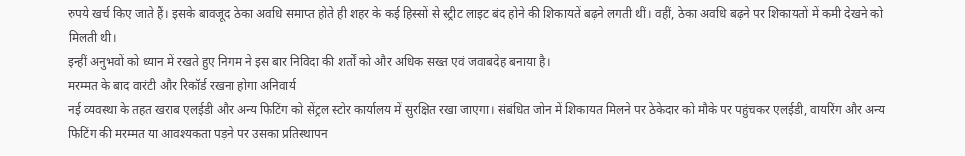रुपये खर्च किए जाते हैं। इसके बावजूद ठेका अवधि समाप्त होते ही शहर के कई हिस्सों से स्ट्रीट लाइट बंद होने की शिकायतें बढ़ने लगती थीं। वहीं, ठेका अवधि बढ़ने पर शिकायतों में कमी देखने को मिलती थी।
इन्हीं अनुभवों को ध्यान में रखते हुए निगम ने इस बार निविदा की शर्तों को और अधिक सख्त एवं जवाबदेह बनाया है।
मरम्मत के बाद वारंटी और रिकॉर्ड रखना होगा अनिवार्य
नई व्यवस्था के तहत खराब एलईडी और अन्य फिटिंग को सेंट्रल स्टोर कार्यालय में सुरक्षित रखा जाएगा। संबंधित जोन में शिकायत मिलने पर ठेकेदार को मौके पर पहुंचकर एलईडी, वायरिंग और अन्य फिटिंग की मरम्मत या आवश्यकता पड़ने पर उसका प्रतिस्थापन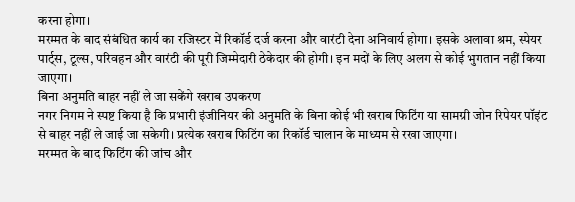करना होगा।
मरम्मत के बाद संबंधित कार्य का रजिस्टर में रिकॉर्ड दर्ज करना और वारंटी देना अनिवार्य होगा। इसके अलावा श्रम, स्पेयर पार्ट्स, टूल्स, परिवहन और वारंटी की पूरी जिम्मेदारी ठेकेदार की होगी। इन मदों के लिए अलग से कोई भुगतान नहीं किया जाएगा।
बिना अनुमति बाहर नहीं ले जा सकेंगे खराब उपकरण
नगर निगम ने स्पष्ट किया है कि प्रभारी इंजीनियर की अनुमति के बिना कोई भी खराब फिटिंग या सामग्री जोन रिपेयर पॉइंट से बाहर नहीं ले जाई जा सकेगी। प्रत्येक खराब फिटिंग का रिकॉर्ड चालान के माध्यम से रखा जाएगा।
मरम्मत के बाद फिटिंग की जांच और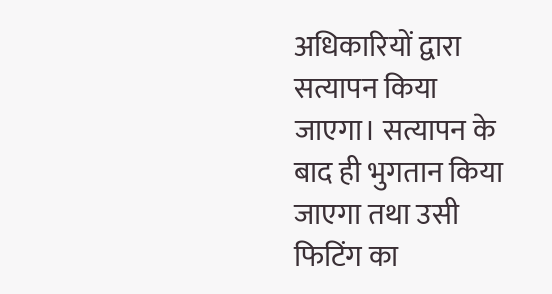अधिकारियों द्वारा सत्यापन किया जाएगा। सत्यापन के बाद ही भुगतान किया जाएगा तथा उसी फिटिंग का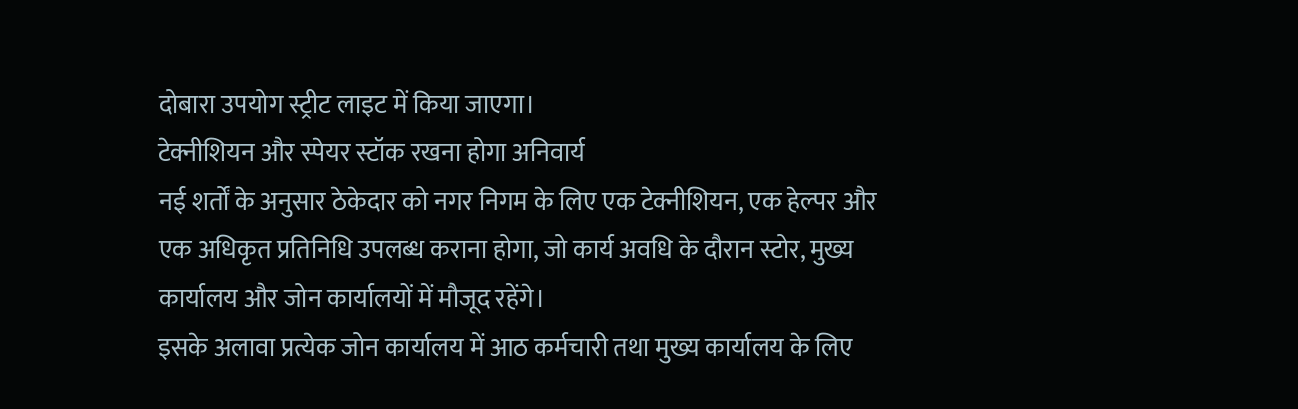दोबारा उपयोग स्ट्रीट लाइट में किया जाएगा।
टेक्नीशियन और स्पेयर स्टॉक रखना होगा अनिवार्य
नई शर्तों के अनुसार ठेकेदार को नगर निगम के लिए एक टेक्नीशियन, एक हेल्पर और एक अधिकृत प्रतिनिधि उपलब्ध कराना होगा, जो कार्य अवधि के दौरान स्टोर, मुख्य कार्यालय और जोन कार्यालयों में मौजूद रहेंगे।
इसके अलावा प्रत्येक जोन कार्यालय में आठ कर्मचारी तथा मुख्य कार्यालय के लिए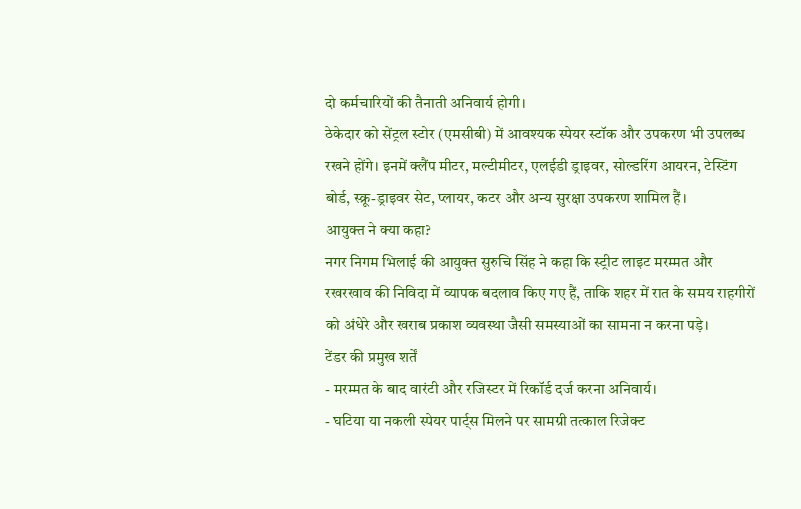दो कर्मचारियों की तैनाती अनिवार्य होगी।
ठेकेदार को सेंट्रल स्टोर (एमसीबी) में आवश्यक स्पेयर स्टॉक और उपकरण भी उपलब्ध रखने होंगे। इनमें क्लैंप मीटर, मल्टीमीटर, एलईडी ड्राइवर, सोल्डरिंग आयरन, टेस्टिंग बोर्ड, स्क्रू-ड्राइवर सेट, प्लायर, कटर और अन्य सुरक्षा उपकरण शामिल हैं।
आयुक्त ने क्या कहा?
नगर निगम भिलाई की आयुक्त सुरुचि सिंह ने कहा कि स्ट्रीट लाइट मरम्मत और रखरखाव की निविदा में व्यापक बदलाव किए गए हैं, ताकि शहर में रात के समय राहगीरों को अंधेरे और खराब प्रकाश व्यवस्था जैसी समस्याओं का सामना न करना पड़े।
टेंडर की प्रमुख शर्तें
- मरम्मत के बाद वारंटी और रजिस्टर में रिकॉर्ड दर्ज करना अनिवार्य।
- घटिया या नकली स्पेयर पार्ट्स मिलने पर सामग्री तत्काल रिजेक्ट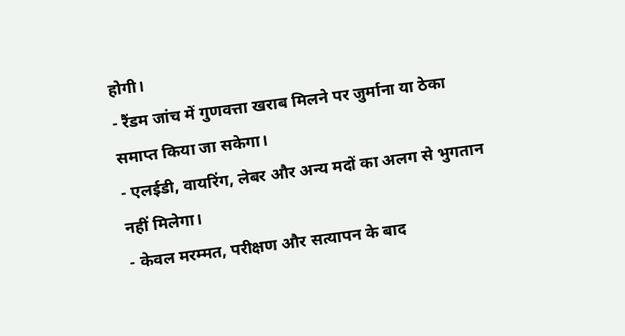होगी।
- रैंडम जांच में गुणवत्ता खराब मिलने पर जुर्माना या ठेका समाप्त किया जा सकेगा।
- एलईडी, वायरिंग, लेबर और अन्य मदों का अलग से भुगतान नहीं मिलेगा।
- केवल मरम्मत, परीक्षण और सत्यापन के बाद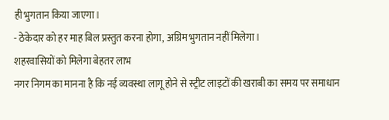ही भुगतान किया जाएगा।
- ठेकेदार को हर माह बिल प्रस्तुत करना होगा, अग्रिम भुगतान नहीं मिलेगा।
शहरवासियों को मिलेगा बेहतर लाभ
नगर निगम का मानना है कि नई व्यवस्था लागू होने से स्ट्रीट लाइटों की खराबी का समय पर समाधान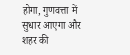होगा, गुणवत्ता में सुधार आएगा और शहर की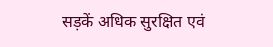सड़कें अधिक सुरक्षित एवं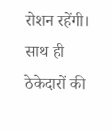रोशन रहेंगी। साथ ही ठेकेदारों की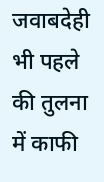जवाबदेही भी पहले की तुलना में काफी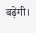बढ़ेगी।